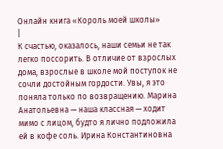Онлайн книга «Король моей школы»
|
К счастью, оказалось, наши семьи не так легко поссорить. В отличие от взрослых дома, взрослые в школе мой поступок не сочли достойным гордости. Увы, я это поняла только по возвращению. Марина Анатольевна — наша классная — ходит мимо с лицом, будто я лично подложила ей в кофе соль. Ирина Константиновна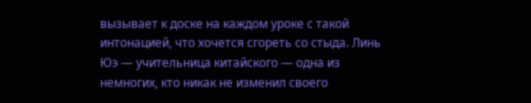вызывает к доске на каждом уроке с такой интонацией, что хочется сгореть со стыда. Линь Юэ — учительница китайского — одна из немногих, кто никак не изменил своего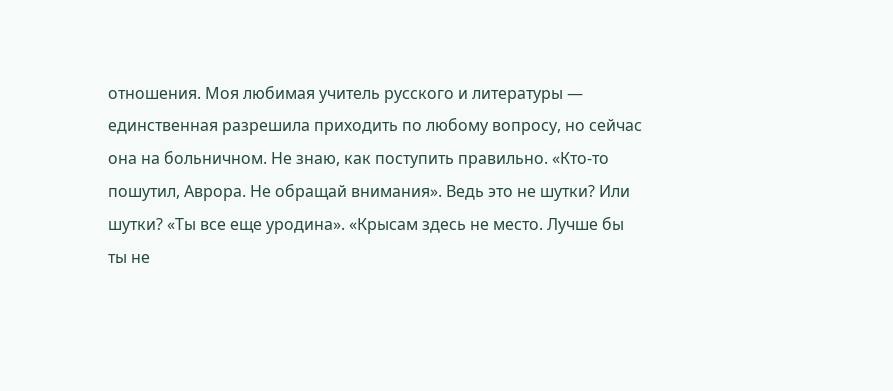отношения. Моя любимая учитель русского и литературы — единственная разрешила приходить по любому вопросу, но сейчас она на больничном. Не знаю, как поступить правильно. «Кто-то пошутил, Аврора. Не обращай внимания». Ведь это не шутки? Или шутки? «Ты все еще уродина». «Крысам здесь не место. Лучше бы ты не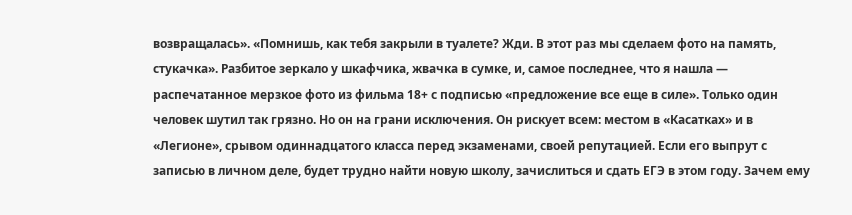возвращалась». «Помнишь, как тебя закрыли в туалете? Жди. В этот раз мы сделаем фото на память, стукачка». Разбитое зеркало у шкафчика, жвачка в сумке, и, самое последнее, что я нашла — распечатанное мерзкое фото из фильма 18+ с подписью «предложение все еще в силе». Только один человек шутил так грязно. Но он на грани исключения. Он рискует всем: местом в «Касатках» и в «Легионе», срывом одиннадцатого класса перед экзаменами, своей репутацией. Если его выпрут с записью в личном деле, будет трудно найти новую школу, зачислиться и сдать ЕГЭ в этом году. Зачем ему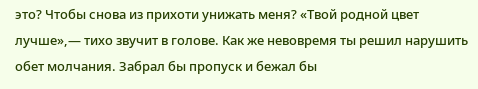это? Чтобы снова из прихоти унижать меня? «Твой родной цвет лучше»,— тихо звучит в голове. Как же невовремя ты решил нарушить обет молчания. Забрал бы пропуск и бежал бы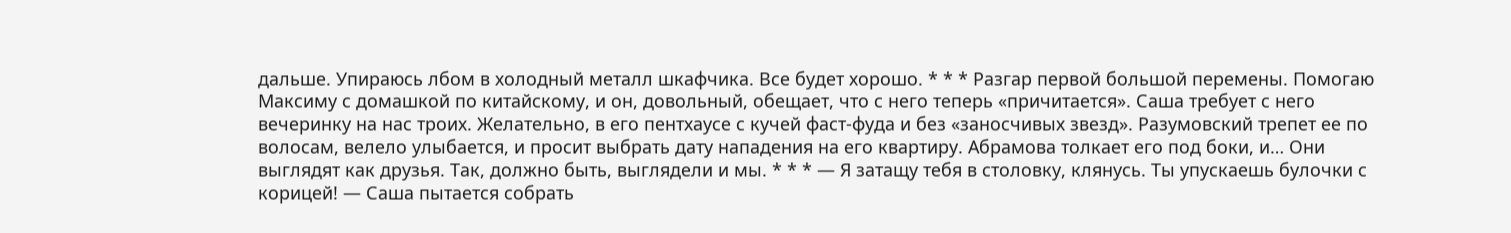дальше. Упираюсь лбом в холодный металл шкафчика. Все будет хорошо. * * * Разгар первой большой перемены. Помогаю Максиму с домашкой по китайскому, и он, довольный, обещает, что с него теперь «причитается». Саша требует с него вечеринку на нас троих. Желательно, в его пентхаусе с кучей фаст-фуда и без «заносчивых звезд». Разумовский трепет ее по волосам, велело улыбается, и просит выбрать дату нападения на его квартиру. Абрамова толкает его под боки, и… Они выглядят как друзья. Так, должно быть, выглядели и мы. * * * — Я затащу тебя в столовку, клянусь. Ты упускаешь булочки с корицей! — Саша пытается собрать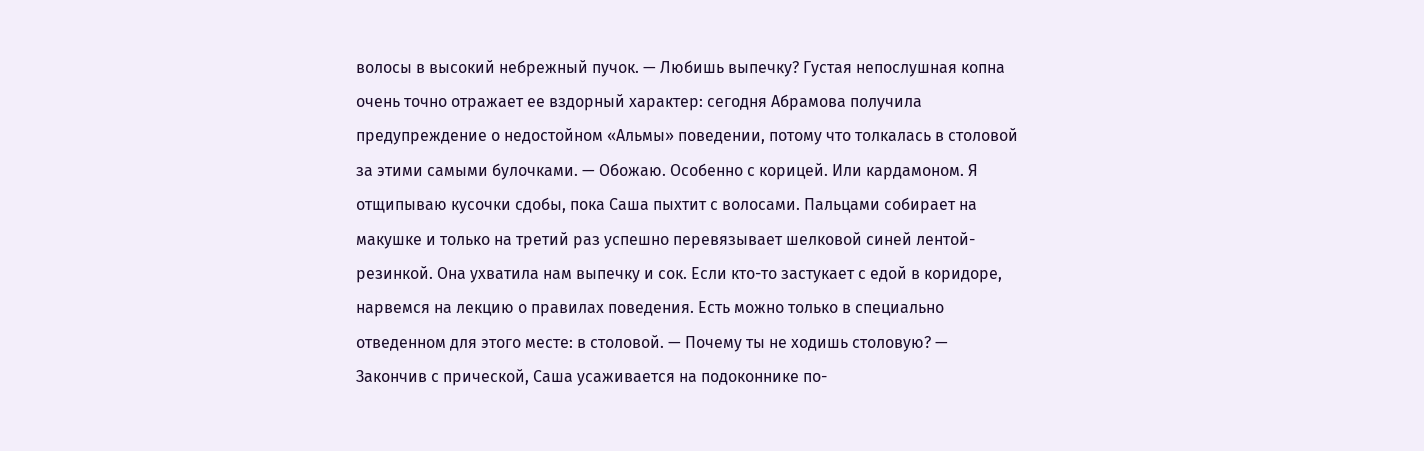волосы в высокий небрежный пучок. — Любишь выпечку? Густая непослушная копна очень точно отражает ее вздорный характер: сегодня Абрамова получила предупреждение о недостойном «Альмы» поведении, потому что толкалась в столовой за этими самыми булочками. — Обожаю. Особенно с корицей. Или кардамоном. Я отщипываю кусочки сдобы, пока Саша пыхтит с волосами. Пальцами собирает на макушке и только на третий раз успешно перевязывает шелковой синей лентой-резинкой. Она ухватила нам выпечку и сок. Если кто-то застукает с едой в коридоре, нарвемся на лекцию о правилах поведения. Есть можно только в специально отведенном для этого месте: в столовой. — Почему ты не ходишь столовую? — Закончив с прической, Саша усаживается на подоконнике по-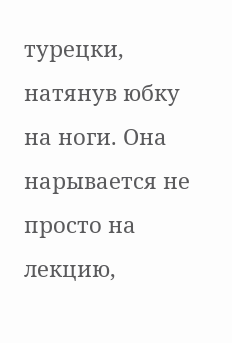турецки, натянув юбку на ноги. Она нарывается не просто на лекцию,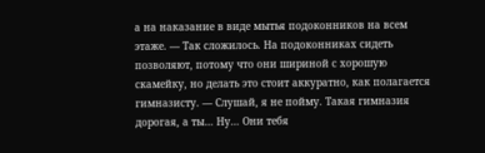а на наказание в виде мытья подоконников на всем этаже. — Так сложилось. На подоконниках сидеть позволяют, потому что они шириной с хорошую скамейку, но делать это стоит аккуратно, как полагается гимназисту. — Слушай, я не пойму. Такая гимназия дорогая, а ты… Ну… Они тебя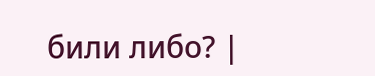били либо? |